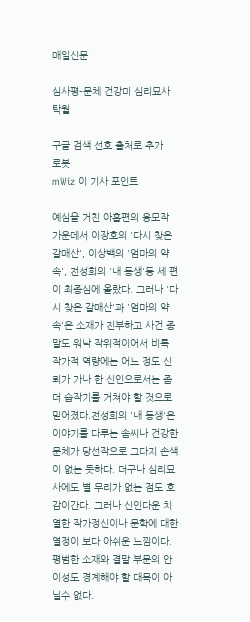매일신문

심사평-문체 건강미 심리묘사 탁월

구글 검색 선호 출처로 추가
로봇
mWiz 이 기사 포인트

예심을 거친 아홉편의 응모작 가운데서 이장호의 '다시 찾은 갈매산', 이상백의 '엄마의 약속', 전성희의 '내 동생'등 세 편이 최종심에 올랐다. 그러나 '다시 찾은 갈매산'과 '엄마의 약속'은 소재가 진부하고 사건 종말도 워낙 작위적이어서 비록 작가적 역량에는 어느 정도 신뢰가 가나 한 신인으로서는 좀더 습작기를 거쳐야 할 것으로 믿어졌다.전성희의 '내 동생'은 이야기를 다루는 솜씨나 건강한 문체가 당선작으로 그다지 손색이 없는 듯하다. 더구나 심리묘사에도 별 무리가 없는 점도 호감이간다. 그러나 신인다운 치열한 작가정신이나 문학에 대한 열정이 보다 아쉬운 느낌이다. 평범한 소재와 결말 부문의 안이성도 경계해야 할 대목이 아닐수 없다.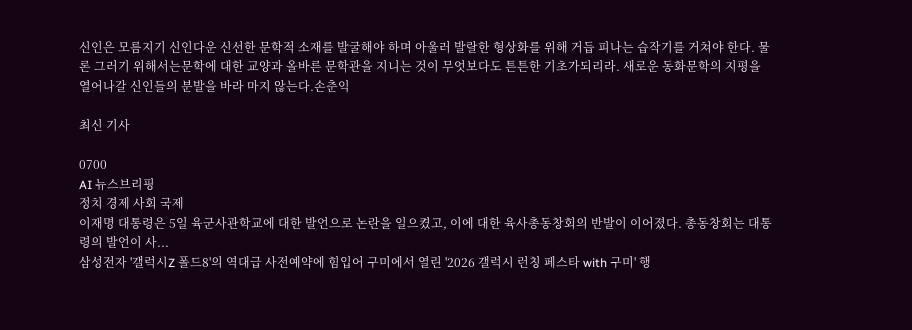신인은 모름지기 신인다운 신선한 문학적 소재를 발굴해야 하며 아울러 발랄한 형상화를 위해 거듭 피나는 습작기를 거쳐야 한다. 물론 그러기 위해서는문학에 대한 교양과 올바른 문학관을 지니는 것이 무엇보다도 튼튼한 기초가되리라. 새로운 동화문학의 지평을 열어나갈 신인들의 분발을 바라 마지 않는다.손춘익

최신 기사

0700
AI 뉴스브리핑
정치 경제 사회 국제
이재명 대통령은 5일 육군사관학교에 대한 발언으로 논란을 일으켰고, 이에 대한 육사총동창회의 반발이 이어졌다. 총동창회는 대통령의 발언이 사...
삼성전자 '갤럭시Z 폴드8'의 역대급 사전예약에 힘입어 구미에서 열린 '2026 갤럭시 런칭 페스타 with 구미' 행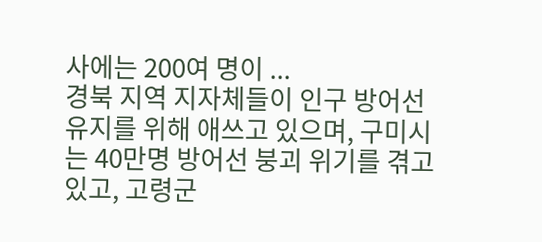사에는 200여 명이 ...
경북 지역 지자체들이 인구 방어선 유지를 위해 애쓰고 있으며, 구미시는 40만명 방어선 붕괴 위기를 겪고 있고, 고령군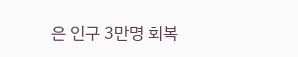은 인구 3만명 회복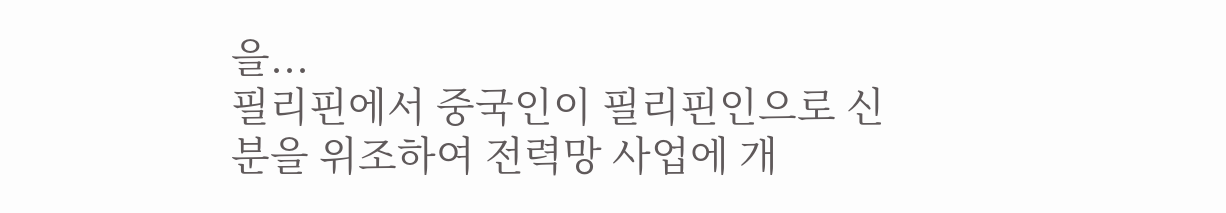을...
필리핀에서 중국인이 필리핀인으로 신분을 위조하여 전력망 사업에 개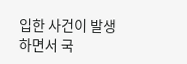입한 사건이 발생하면서 국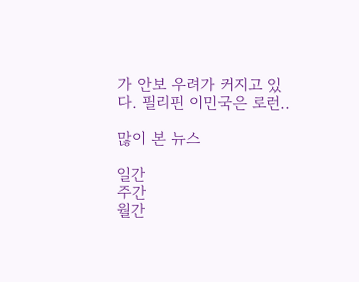가 안보 우려가 커지고 있다. 필리핀 이민국은 로런..

많이 본 뉴스

일간
주간
월간